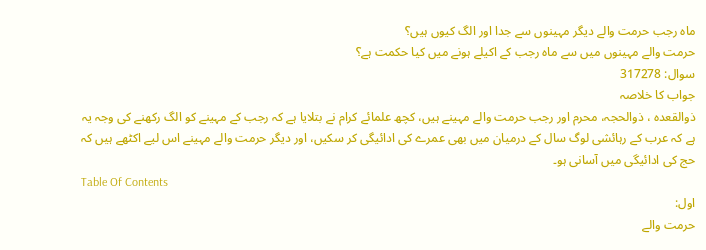ماہ رجب حرمت والے دیگر مہینوں سے جدا اور الگ کیوں ہیں؟
حرمت والے مہینوں میں سے ماہ رجب کے اکیلے ہونے میں کیا حکمت ہے؟
سوال: 317278
جواب کا خلاصہ
ذوالقعدہ ، ذوالحجہ، محرم اور رجب حرمت والے مہینے ہیں، کچھ علمائے کرام نے بتلایا ہے کہ رجب کے مہینے کو الگ رکھنے کی وجہ یہ ہے کہ عرب کے رہائشی لوگ سال کے درمیان میں بھی عمرے کی ادائیگی کر سکیں، اور دیگر حرمت والے مہینے اس لیے اکٹھے ہیں کہ حج کی ادائیگی میں آسانی ہو۔
Table Of Contents
اول:
حرمت والے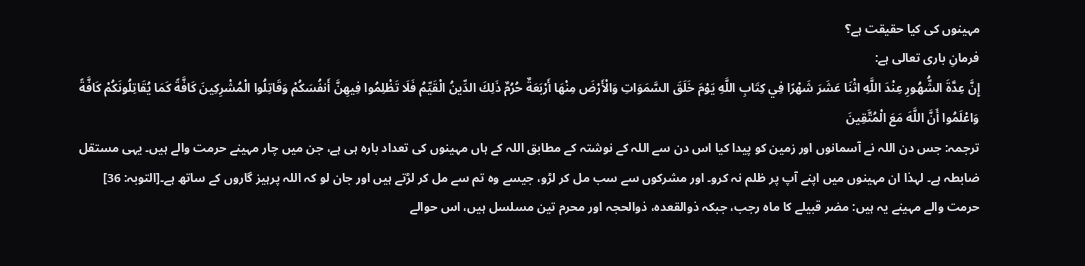مہینوں کی کیا حقیقت ہے؟
فرمانِ باری تعالی ہے:
إِنَّ عِدَّةَ الشُّهُورِ عِنْدَ اللَّهِ اثْنَا عَشَرَ شَهْرًا فِي كِتَابِ اللَّهِ يَوْمَ خَلَقَ السَّمَوَاتِ وَالْأَرْضَ مِنْهَا أَرْبَعَةٌ حُرُمٌ ذَلِكَ الدِّينُ الْقَيِّمُ فَلَا تَظْلِمُوا فِيهِنَّ أَنفُسَكُمْ وَقَاتِلُوا الْمُشْرِكِينَ كَافَّةً كَمَا يُقَاتِلُونَكُمْ كَافَّةً وَاعْلَمُوا أَنَّ اللَّهَ مَعَ الْمُتَّقِينَ
ترجمہ: جس دن اللہ نے آسمانوں اور زمین کو پیدا کیا اس دن سے اللہ کے نوشتہ کے مطابق اللہ کے ہاں مہینوں کی تعداد بارہ ہی ہے، جن میں چار مہینے حرمت والے ہیں۔ یہی مستقل ضابطہ ہے۔ لہذا ان مہینوں میں اپنے آپ پر ظلم نہ کرو۔ اور مشرکوں سے سب مل کر لڑو، جیسے وہ تم سے مل کر لڑتے ہیں اور جان لو کہ اللہ پرہیز گاروں کے ساتھ ہے۔[التوبہ: 36]
حرمت والے مہینے یہ ہیں: مضر قبیلے کا ماہ رجب، جبکہ ذوالقعدہ، ذوالحجہ اور محرم تین مسلسل ہیں، اس حوالے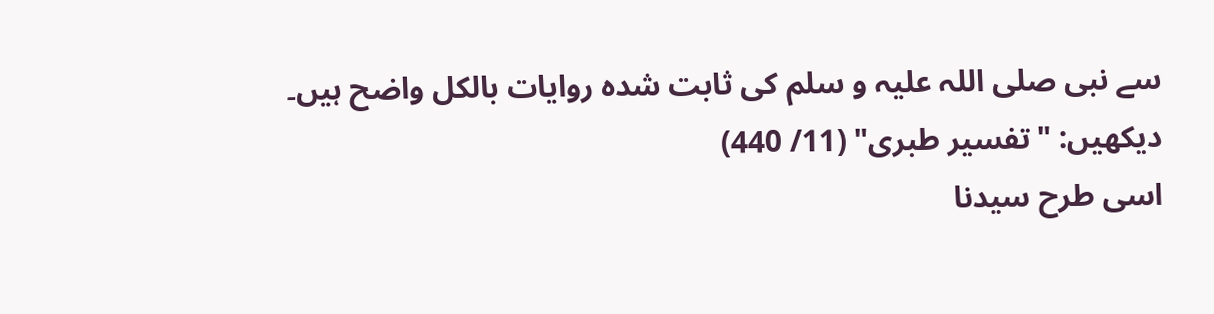سے نبی صلی اللہ علیہ و سلم کی ثابت شدہ روایات بالکل واضح ہیں۔
دیکھیں: "تفسیر طبری" (11/ 440)
اسی طرح سیدنا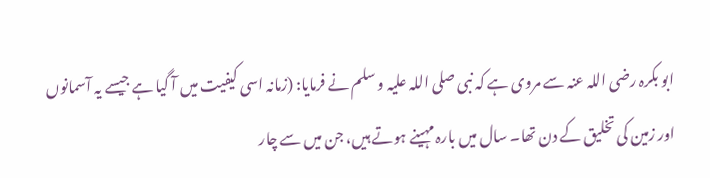ابو بکرہ رضی اللہ عنہ سے مروی ہے کہ نبی صلی اللہ علیہ و سلم نے فرمایا: (زمانہ اسی کیفیت میں آ گیا ہے جیسے یہ آسمانوں اور زمین کی تخلیق کے دن تھا۔ سال میں بارہ مہینے ہوتے ہیں، جن میں سے چار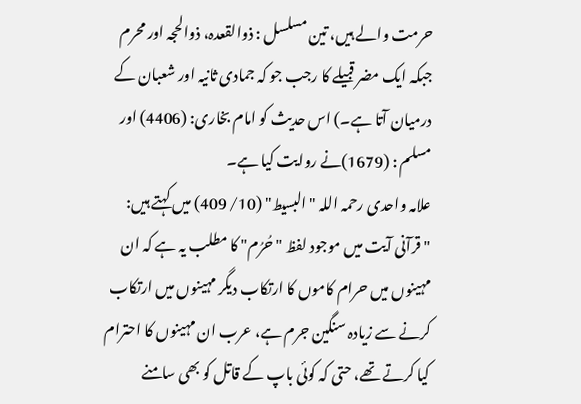حرمت والے ہیں، تین مسلسل : ذوالقعدہ، ذوالحجہ اور محرم جبکہ ایک مضر قبیلے کا رجب جو کہ جمادی ثانیہ اور شعبان کے درمیان آتا ہے۔) اس حدیث کو امام بخاری: (4406) اور مسلم : (1679)نے روایت کیا ہے۔
علامہ واحدی رحمہ اللہ "البسيط" (10/ 409) میں کہتے ہیں:
"قرآنی آیت میں موجود لفظ "حُرُم" کا مطلب یہ ہے کہ ان مہینوں میں حرام کاموں کا ارتکاب دیگر مہینوں میں ارتکاب کرنے سے زیادہ سنگین جرم ہے، عرب ان مہینوں کا احترام کیا کرتے تھے، حتی کہ کوئی باپ کے قاتل کو بھی سامنے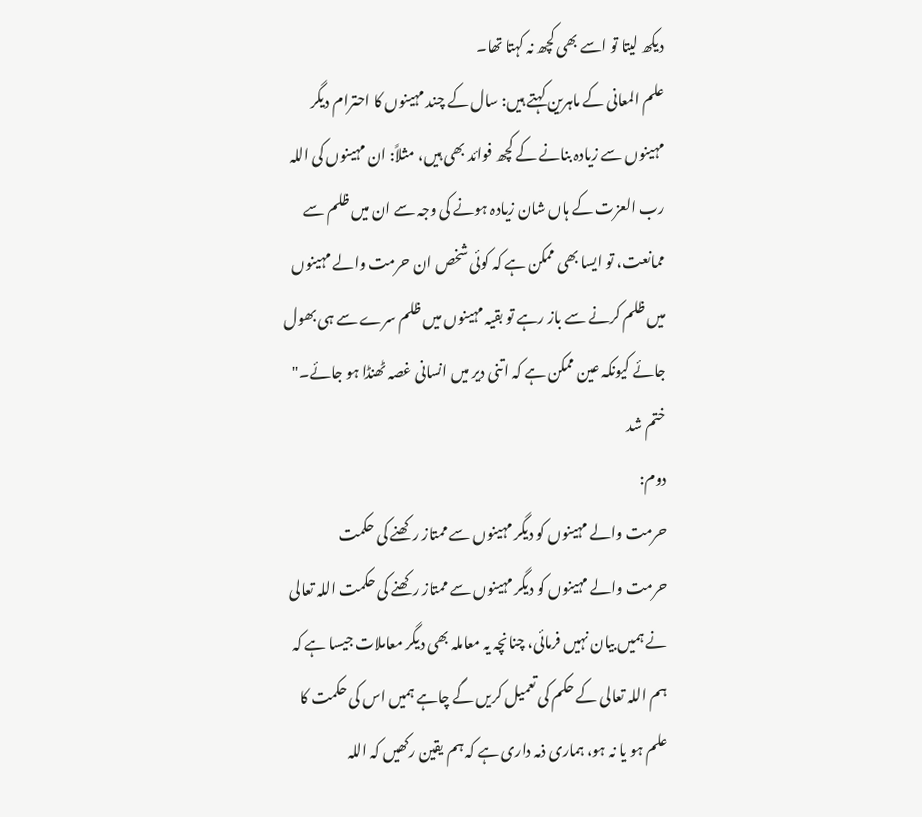دیکھ لیتا تو اسے بھی کچھ نہ کہتا تھا۔
علم المعانی کے ماہرین کہتے ہیں: سال کے چند مہینوں کا احترام دیگر مہینوں سے زیادہ بنانے کے کچھ فوائد بھی ہیں، مثلاً: ان مہینوں کی اللہ رب العزت کے ہاں شان زیادہ ہونے کی وجہ سے ان میں ظلم سے ممانعت، تو ایسا بھی ممکن ہے کہ کوئی شخص ان حرمت والے مہینوں میں ظلم کرنے سے باز رہے تو بقیہ مہینوں میں ظلم سرے سے ہی بھول جائے کیونکہ عین ممکن ہے کہ اتنی دیر میں انسانی غصہ ٹھنڈا ہو جائے۔" ختم شد
دوم:
حرمت والے مہینوں کو دیگر مہینوں سے ممتاز رکھنے کی حکمت
حرمت والے مہینوں کو دیگر مہینوں سے ممتاز رکھنے کی حکمت اللہ تعالی نے ہمیں بیان نہیں فرمائی، چنانچہ یہ معاملہ بھی دیگر معاملات جیسا ہے کہ ہم اللہ تعالی کے حکم کی تعمیل کریں گے چاہے ہمیں اس کی حکمت کا علم ہو یا نہ ہو، ہماری ذمہ داری ہے کہ ہم یقین رکھیں کہ اللہ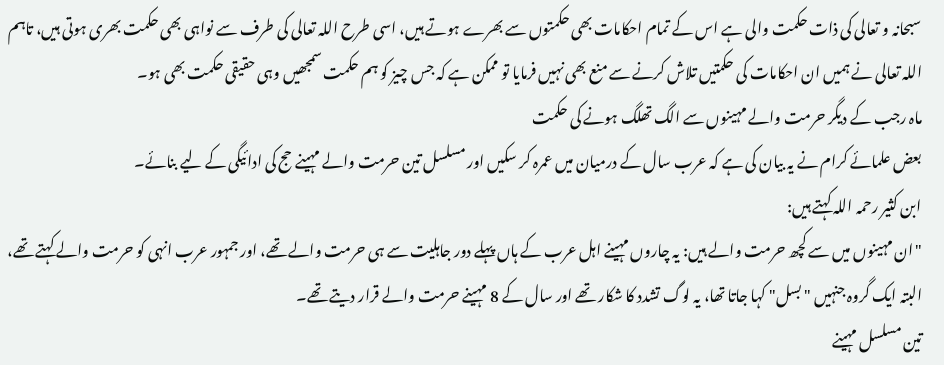سبحانہ و تعالی کی ذات حکمت والی ہے اس کے تمام احکامات بھی حکمتوں سے بھرے ہوتے ہیں، اسی طرح اللہ تعالی کی طرف سے نواہی بھی حکمت بھری ہوتی ہیں، تاہم اللہ تعالی نے ہمیں ان احکامات کی حکمتیں تلاش کرنے سے منع بھی نہیں فرمایا تو ممکن ہے کہ جس چیز کو ہم حکمت سمجھیں وہی حقیقی حکمت بھی ہو۔
ماہ رجب کے دیگر حرمت والے مہینوں سے الگ تھلگ ہونے کی حکمت
بعض علمائے کرام نے یہ بیان کی ہے کہ عرب سال کے درمیان میں عمرہ کر سکیں اور مسلسل تین حرمت والے مہینے حج کی ادائیگی کے لیے بنائے۔
ابن کثیر رحمہ اللہ کہتے ہیں:
"ان مہینوں میں سے کچھ حرمت والے ہیں: یہ چاروں مہینے اہل عرب کے ہاں پہلے دور جاہلیت سے ہی حرمت والے تھے، اور جمہور عرب انہی کو حرمت والے کہتے تھے، البتہ ایک گروہ جنہیں "بسل" کہا جاتا تھا، یہ لوگ تشدد کا شکار تھے اور سال کے 8 مہینے حرمت والے قرار دیتے تھے۔
تین مسلسل مہینے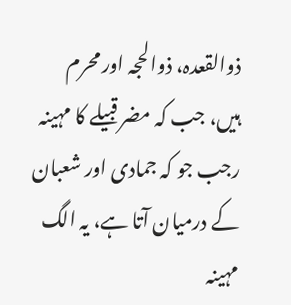ذوالقعدہ، ذوالحجہ اور محرم ہیں، جب کہ مضر قبیلے کا مہینہ رجب جو کہ جمادی اور شعبان کے درمیان آتا ہے، یہ الگ مہینہ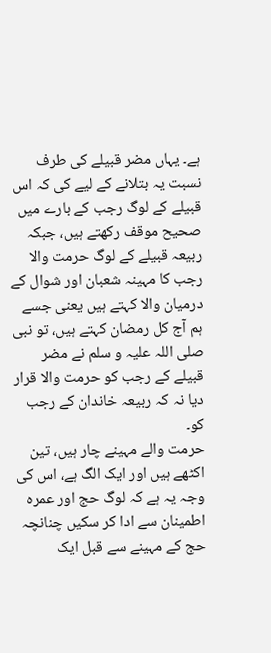ہے۔ یہاں مضر قبیلے کی طرف نسبت یہ بتلانے کے لیے کی کہ اس قبیلے کے لوگ رجب کے بارے میں صحیح موقف رکھتے ہیں، جبکہ ربیعہ قبیلے کے لوگ حرمت والا رجب کا مہینہ شعبان اور شوال کے درمیان والا کہتے ہیں یعنی جسے ہم آج کل رمضان کہتے ہیں، تو نبی صلی اللہ علیہ و سلم نے مضر قبیلے کے رجب کو حرمت والا قرار دیا نہ کہ ربیعہ خاندان کے رجب کو۔
حرمت والے مہینے چار ہیں، تین اکٹھے ہیں اور ایک الگ ہے، اس کی وجہ یہ ہے کہ لوگ حج اور عمرہ اطمینان سے ادا کر سکیں چنانچہ حج کے مہینے سے قبل ایک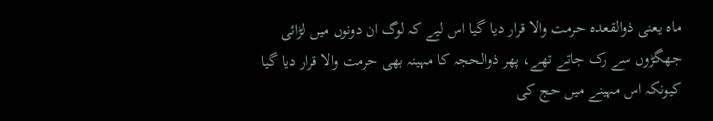ماہ یعنی ذوالقعدہ حرمت والا قرار دیا گیا اس لیے کہ لوگ ان دونوں میں لڑائی جھگڑوں سے رک جاتے تھے، پھر ذوالحجہ کا مہینہ بھی حرمت والا قرار دیا گیا کیونکہ اس مہینے میں حج کی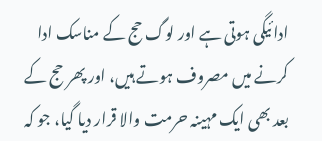ادائیگی ہوتی ہے اور لوگ حج کے مناسک ادا کرنے میں مصروف ہوتے ہیں، اور پھر حج کے بعد بھی ایک مہینہ حرمت والا قرار دیا گیا، جو کہ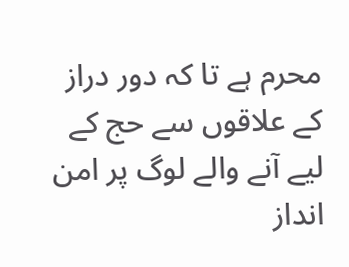محرم ہے تا کہ دور دراز کے علاقوں سے حج کے لیے آنے والے لوگ پر امن انداز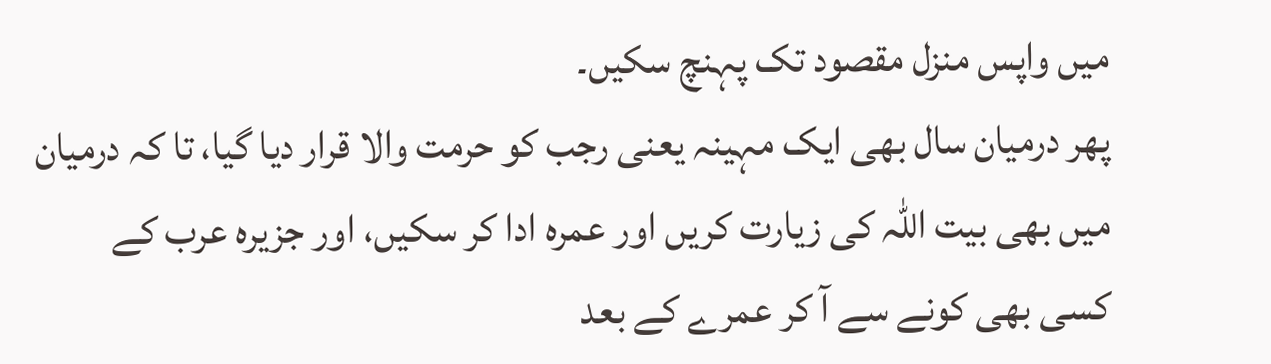میں واپس منزل مقصود تک پہنچ سکیں۔
پھر درمیان سال بھی ایک مہینہ یعنی رجب کو حرمت والا قرار دیا گیا، تا کہ درمیان میں بھی بیت اللہ کی زیارت کریں اور عمرہ ادا کر سکیں، اور جزیرہ عرب کے کسی بھی کونے سے آ کر عمرے کے بعد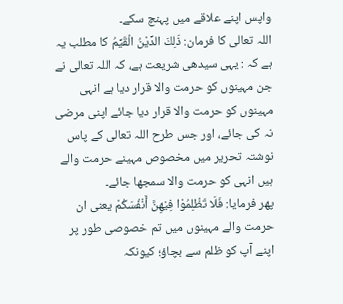واپس اپنے علاقے میں پہنچ سکے۔
اللہ تعالی کا فرمان: ذَلِكَ الدِّيْنُ الْقَيِّمُ کا مطلب یہ ہے کہ : یہی سیدھی شریعت ہے، کہ اللہ تعالی نے جن مہینوں کو حرمت والا قرار دیا ہے انہی مہینوں کو حرمت والا قرار دیا جائے اپنی مرضی نہ کی جائے، اور جس طرح اللہ تعالی کے پاس نوشتہ تحریر میں مخصوص مہینے حرمت والے ہیں انہی کو حرمت والا سمجھا جائے۔
پھر فرمایا: فَلَا تَظْلِمُوْا فِيْهِنَّ أَنْفُسَكُمْ یعنی ان حرمت والے مہینوں میں تم خصوصی طور پر اپنے آپ کو ظلم سے بچاؤ؛ کیونکہ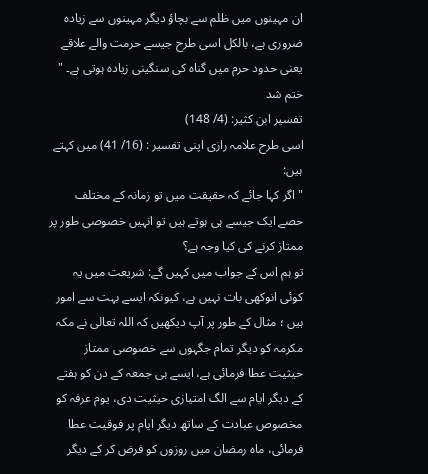ان مہینوں میں ظلم سے بچاؤ دیگر مہینوں سے زیادہ ضروری ہے، بالکل اسی طرح جیسے حرمت والے علاقے یعنی حدود حرم میں گناہ کی سنگینی زیادہ ہوتی ہے۔ " ختم شد
تفسیر ابن کثیر: (4/ 148)
اسی طرح علامہ رازی اپنی تفسیر : (16/ 41) میں کہتے ہیں:
"اگر کہا جائے کہ حقیقت میں تو زمانہ کے مختلف حصے ایک جیسے ہی ہوتے ہیں تو انہیں خصوصی طور پر ممتاز کرنے کی کیا وجہ ہے؟
تو ہم اس کے جواب میں کہیں گے: شریعت میں یہ کوئی انوکھی بات نہیں ہے، کیونکہ ایسے بہت سے امور ہیں ؛ مثال کے طور پر آپ دیکھیں کہ اللہ تعالی نے مکہ مکرمہ کو دیگر تمام جگہوں سے خصوصی ممتاز حیثیت عطا فرمائی ہے، ایسے ہی جمعہ کے دن کو ہفتے کے دیگر ایام سے الگ امتیازی حیثیت دی، یوم عرفہ کو مخصوص عبادت کے ساتھ دیگر ایام پر فوقیت عطا فرمائی، ماہ رمضان میں روزوں کو فرض کر کے دیگر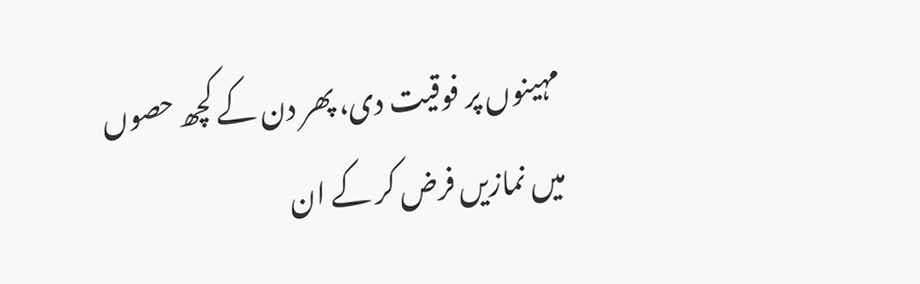مہینوں پر فوقیت دی، پھر دن کے کچھ حصوں میں نمازیں فرض کر کے ان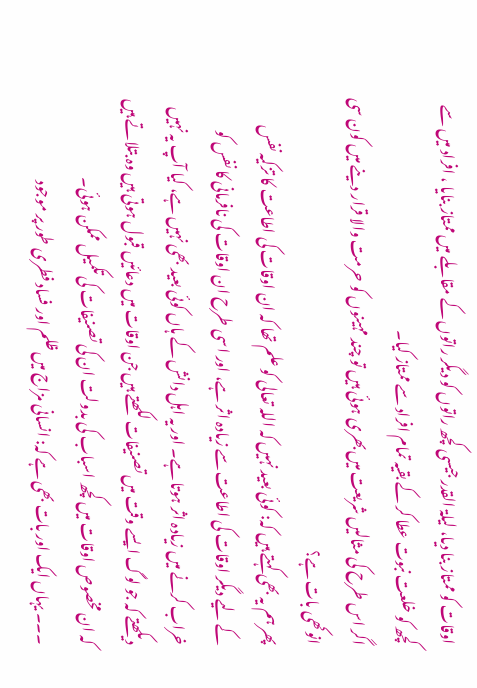اوقات کو ممتاز بنا دیا، لیلۃ القدر جیسی کچھ راتوں کو دیگر راتوں کے مقابلے میں ممتاز بنایا ، افراد میں سے کچھ کو خلعت نبوت عطا کر کے بقیہ تمام افراد سے ممتاز کیا۔
اگر اس طرح کی مثالیں شریعت میں بھری ہوئی ہیں تو چند مہینوں کو حرمت والا قرار دینے میں کون سی انوکھی بات ہے؟
پھر ہم یہ بھی کہتے ہیں کہ: کوئی بعید نہیں کہ اللہ تعالی کو علم تھا کہ ان اوقات کی اطاعت کا تزکیہ نفس کے لیے دیگر اوقات کی اطاعت سے زیادہ اثر ہے، اور اسی طرح ان اوقات کی نافرمانی کا نفس کو خراب کرنے میں زیادہ اثر ہوتا ہے۔ اور یہ اہل دانش کے ہاں کوئی بعید بھی نہیں ہے، کیا آپ یہ نہیں دیکھتے کہ جو لوگ ایسے وقت میں تصنیفات لکھتے ہیں جن اوقات میں دعائیں قبول ہوتی ہیں وہ بتلاتے ہیں کہ ان مخصوص اوقات میں کچھ اسباب کی بدولت ان کی تصنیفات کی تکمیل ممکن ہوئی۔
۔۔۔ یہاں ایک اور بات بھی ہے کہ: انسانی مزاج میں ظلم اور فساد فطری طور پر موجود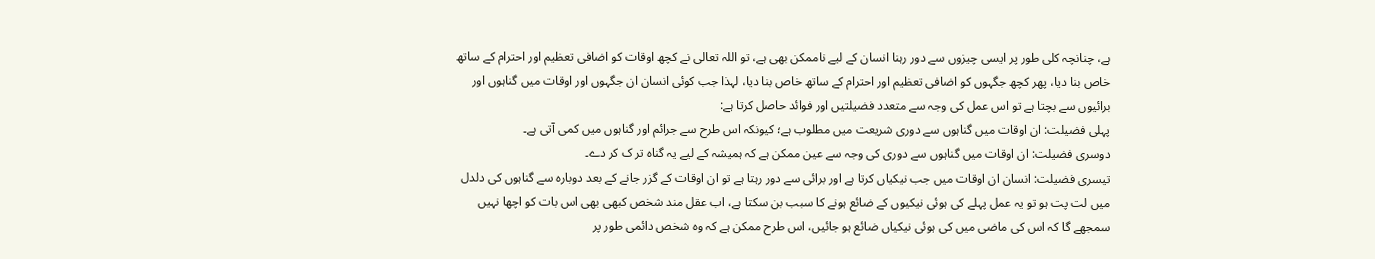ہے، چنانچہ کلی طور پر ایسی چیزوں سے دور رہنا انسان کے لیے ناممکن بھی ہے، تو اللہ تعالی نے کچھ اوقات کو اضافی تعظیم اور احترام کے ساتھ خاص بنا دیا، پھر کچھ جگہوں کو اضافی تعظیم اور احترام کے ساتھ خاص بنا دیا، لہذا جب کوئی انسان ان جگہوں اور اوقات میں گناہوں اور برائیوں سے بچتا ہے تو اس عمل کی وجہ سے متعدد فضیلتیں اور فوائد حاصل کرتا ہے:
پہلی فضیلت: ان اوقات میں گناہوں سے دوری شریعت میں مطلوب ہے؛ کیونکہ اس طرح سے جرائم اور گناہوں میں کمی آتی ہے۔
دوسری فضیلت: ان اوقات میں گناہوں سے دوری کی وجہ سے عین ممکن ہے کہ ہمیشہ کے لیے یہ گناہ تر ک کر دے۔
تیسری فضیلت: انسان ان اوقات میں جب نیکیاں کرتا ہے اور برائی سے دور رہتا ہے تو ان اوقات کے گزر جانے کے بعد دوبارہ سے گناہوں کی دلدل میں لت پت ہو تو یہ عمل پہلے کی ہوئی نیکیوں کے ضائع ہونے کا سبب بن سکتا ہے، اب عقل مند شخص کبھی بھی اس بات کو اچھا نہیں سمجھے گا کہ اس کی ماضی میں کی ہوئی نیکیاں ضائع ہو جائیں، اس طرح ممکن ہے کہ وہ شخص دائمی طور پر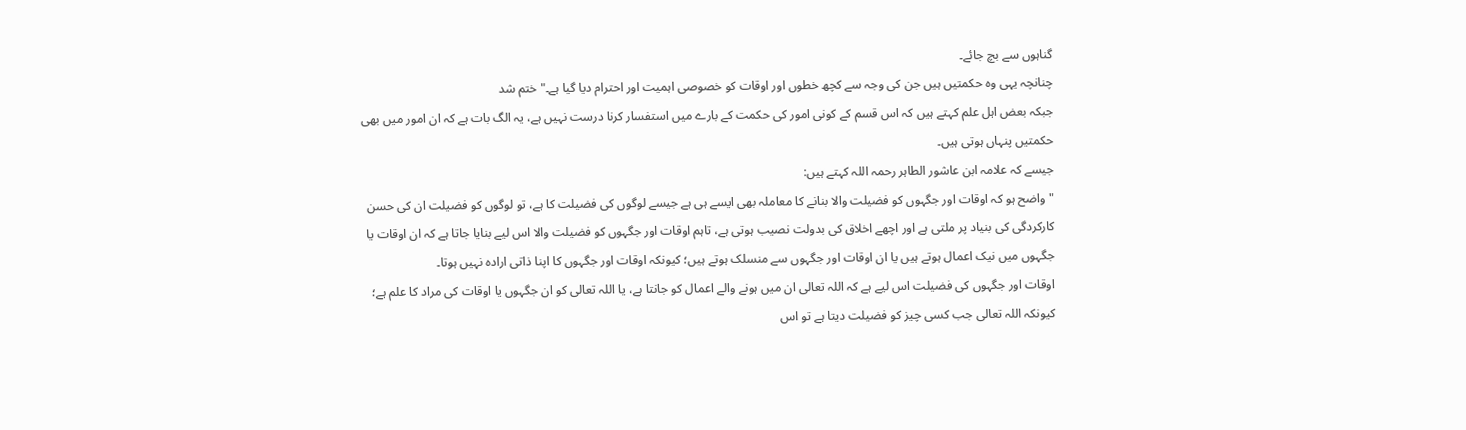گناہوں سے بچ جائے۔
چنانچہ یہی وہ حکمتیں ہیں جن کی وجہ سے کچھ خطوں اور اوقات کو خصوصی اہمیت اور احترام دیا گیا ہے۔" ختم شد
جبکہ بعض اہل علم کہتے ہیں کہ اس قسم کے کونی امور کی حکمت کے بارے میں استفسار کرنا درست نہیں ہے، یہ الگ بات ہے کہ ان امور میں بھی حکمتیں پنہاں ہوتی ہیں۔
جیسے کہ علامہ ابن عاشور الطاہر رحمہ اللہ کہتے ہیں:
"واضح ہو کہ اوقات اور جگہوں کو فضیلت والا بنانے کا معاملہ بھی ایسے ہی ہے جیسے لوگوں کی فضیلت کا ہے، تو لوگوں کو فضیلت ان کی حسن کارکردگی کی بنیاد پر ملتی ہے اور اچھے اخلاق کی بدولت نصیب ہوتی ہے، تاہم اوقات اور جگہوں کو فضیلت والا اس لیے بنایا جاتا ہے کہ ان اوقات یا جگہوں میں نیک اعمال ہوتے ہیں یا ان اوقات اور جگہوں سے منسلک ہوتے ہیں؛ کیونکہ اوقات اور جگہوں کا اپنا ذاتی ارادہ نہیں ہوتا۔
اوقات اور جگہوں کی فضیلت اس لیے ہے کہ اللہ تعالی ان میں ہونے والے اعمال کو جانتا ہے، یا اللہ تعالی کو ان جگہوں یا اوقات کی مراد کا علم ہے؛ کیونکہ اللہ تعالی جب کسی چیز کو فضیلت دیتا ہے تو اس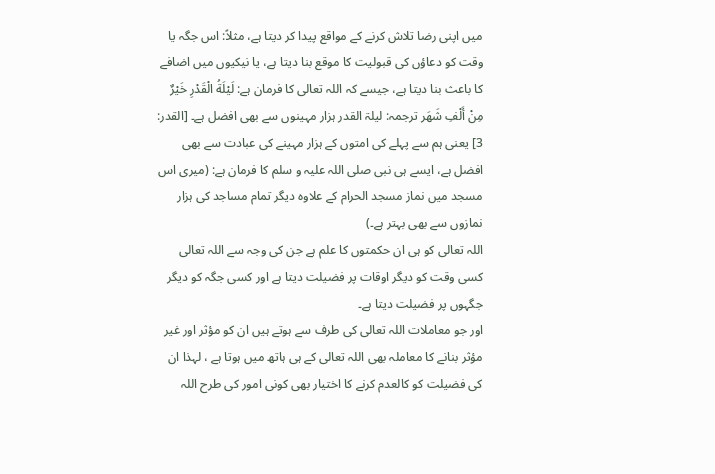میں اپنی رضا تلاش کرنے کے مواقع پیدا کر دیتا ہے، مثلاً: اس جگہ یا وقت کو دعاؤں کی قبولیت کا موقع بنا دیتا ہے، یا نیکیوں میں اضافے کا باعث بنا دیتا ہے، جیسے کہ اللہ تعالی کا فرمان ہے: لَيْلَةُ الْقَدْرِ خَيْرٌ مِنْ أَلْفِ شَهَر ترجمہ: لیلۃ القدر ہزار مہینوں سے بھی افضل ہے۔ [القدر: 3] یعنی ہم سے پہلے کی امتوں کے ہزار مہینے کی عبادت سے بھی افضل ہے، ایسے ہی نبی صلی اللہ علیہ و سلم کا فرمان ہے: (میری اس مسجد میں نماز مسجد الحرام کے علاوہ دیگر تمام مساجد کی ہزار نمازوں سے بھی بہتر ہے۔)
اللہ تعالی کو ہی ان حکمتوں کا علم ہے جن کی وجہ سے اللہ تعالی کسی وقت کو دیگر اوقات پر فضیلت دیتا ہے اور کسی جگہ کو دیگر جگہوں پر فضیلت دیتا ہے۔
اور جو معاملات اللہ تعالی کی طرف سے ہوتے ہیں ان کو مؤثر اور غیر مؤثر بنانے کا معاملہ بھی اللہ تعالی کے ہی ہاتھ میں ہوتا ہے ، لہذا ان کی فضیلت کو کالعدم کرنے کا اختیار بھی کونی امور کی طرح اللہ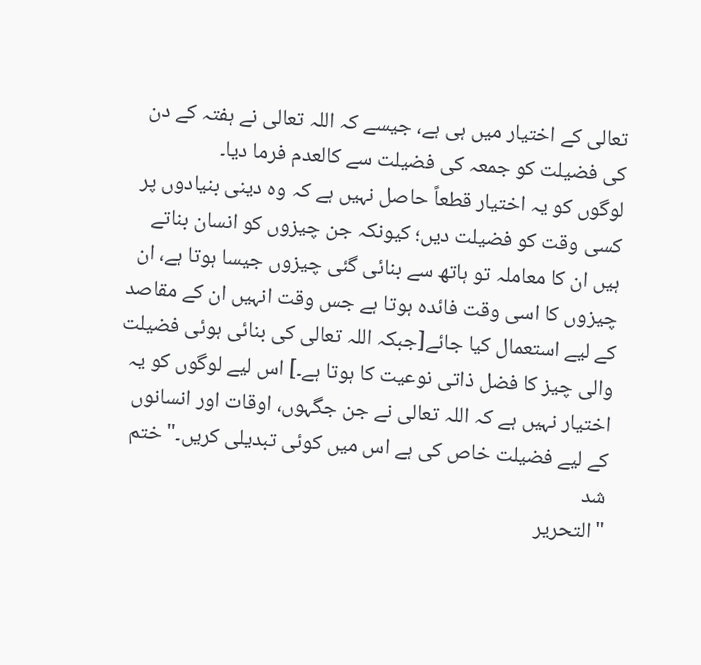تعالی کے اختیار میں ہی ہے، جیسے کہ اللہ تعالی نے ہفتہ کے دن کی فضیلت کو جمعہ کی فضیلت سے کالعدم فرما دیا۔
لوگوں کو یہ اختیار قطعاً حاصل نہیں ہے کہ وہ دینی بنیادوں پر کسی وقت کو فضیلت دیں؛ کیونکہ جن چیزوں کو انسان بناتے ہیں ان کا معاملہ تو ہاتھ سے بنائی گئی چیزوں جیسا ہوتا ہے، ان چیزوں کا اسی وقت فائدہ ہوتا ہے جس وقت انہیں ان کے مقاصد کے لیے استعمال کیا جائے[جبکہ اللہ تعالی کی بنائی ہوئی فضیلت والی چیز کا فضل ذاتی نوعیت کا ہوتا ہے۔] اس لیے لوگوں کو یہ اختیار نہیں ہے کہ اللہ تعالی نے جن جگہوں، اوقات اور انسانوں کے لیے فضیلت خاص کی ہے اس میں کوئی تبدیلی کریں۔" ختم شد
"التحرير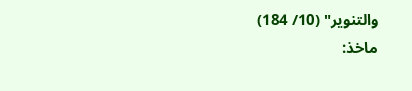والتنوير" (10/ 184)
ماخذ: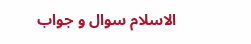الاسلام سوال و جواب